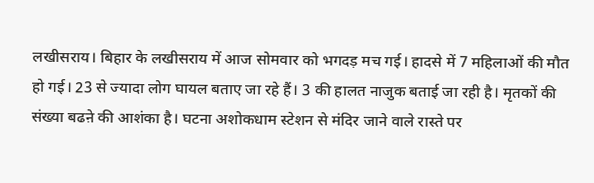लखीसराय। बिहार के लखीसराय में आज सोमवार को भगदड़ मच गई। हादसे में 7 महिलाओं की मौत हो गई। 23 से ज्यादा लोग घायल बताए जा रहे हैं। 3 की हालत नाजुक बताई जा रही है। मृतकों की संख्या बढऩे की आशंका है। घटना अशोकधाम स्टेशन से मंदिर जाने वाले रास्ते पर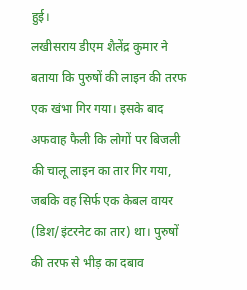हुई।
लखीसराय डीएम शैलेंद्र कुमार ने बताया कि पुरुषों की लाइन की तरफ एक खंभा गिर गया। इसके बाद अफवाह फैली कि लोगों पर बिजली की चालू लाइन का तार गिर गया, जबकि वह सिर्फ एक केबल वायर (डिश/इंटरनेट का तार) था। पुरुषों की तरफ से भीड़ का दबाव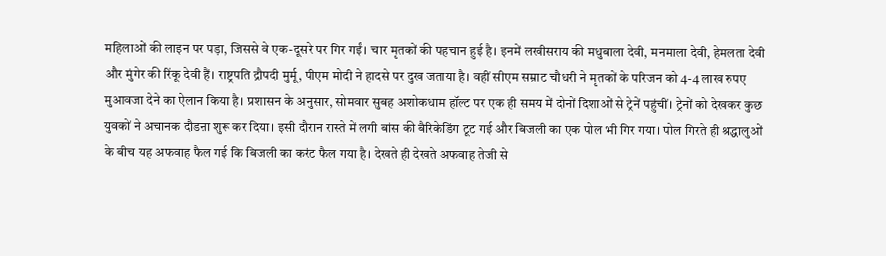महिलाओं की लाइन पर पड़ा, जिससे वे एक-दूसरे पर गिर गईं। चार मृतकों की पहचान हुई है। इनमें लखीसराय की मधुबाला देवी, मनमाला देवी, हेमलता देवी और मुंगेर की रिंकू देवी हैं। राष्ट्रपति द्रौपदी मुर्मू, पीएम मोदी ने हादसे पर दुख जताया है। वहीं सीएम सम्राट चौधरी ने मृतकों के परिजन को 4-4 लाख रुपए मुआवजा देने का ऐलान किया है। प्रशासन के अनुसार, सोमवार सुबह अशोकधाम हॉल्ट पर एक ही समय में दोनों दिशाओं से ट्रेनें पहुंचीं। ट्रेनों को देखकर कुछ युवकों ने अचानक दौडऩा शुरू कर दिया। इसी दौरान रास्ते में लगी बांस की बैरिकेडिंग टूट गई और बिजली का एक पोल भी गिर गया। पोल गिरते ही श्रद्धालुओं के बीच यह अफवाह फैल गई कि बिजली का करंट फैल गया है। देखते ही देखते अफवाह तेजी से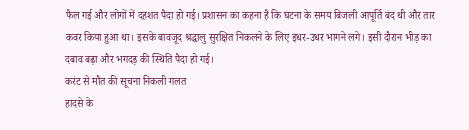फैल गई और लोगों में दहशत पैदा हो गई। प्रशासन का कहना है कि घटना के समय बिजली आपूर्ति बंद थी और तार कवर किया हुआ था। इसके बावजूद श्रद्धालु सुरक्षित निकलने के लिए इधर-उधर भागने लगे। इसी दौरान भीड़ का दबाव बढ़ा और भगदड़ की स्थिति पैदा हो गई।
करंट से मौत की सूचना निकली गलत
हादसे के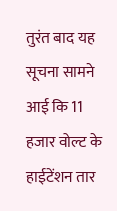तुरंत बाद यह सूचना सामने आई कि 11 हजार वोल्ट के हाईटेंशन तार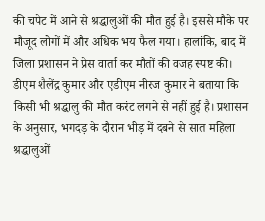की चपेट में आने से श्रद्धालुओं की मौत हुई है। इससे मौके पर मौजूद लोगों में और अधिक भय फैल गया। हालांकि, बाद में जिला प्रशासन ने प्रेस वार्ता कर मौतों की वजह स्पष्ट की। डीएम शैलेंद्र कुमार और एडीएम नीरज कुमार ने बताया कि किसी भी श्रद्धालु की मौत करंट लगने से नहीं हुई है। प्रशासन के अनुसार, भगदड़ के दौरान भीड़ में दबने से सात महिला श्रद्धालुओं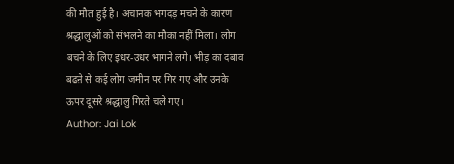की मौत हुई है। अचानक भगदड़ मचने के कारण श्रद्धालुओं को संभलने का मौका नहीं मिला। लोग बचने के लिए इधर-उधर भागने लगे। भीड़ का दबाव बढऩे से कई लोग जमीन पर गिर गए और उनके ऊपर दूसरे श्रद्धालु गिरते चले गए।
Author: Jai Lok